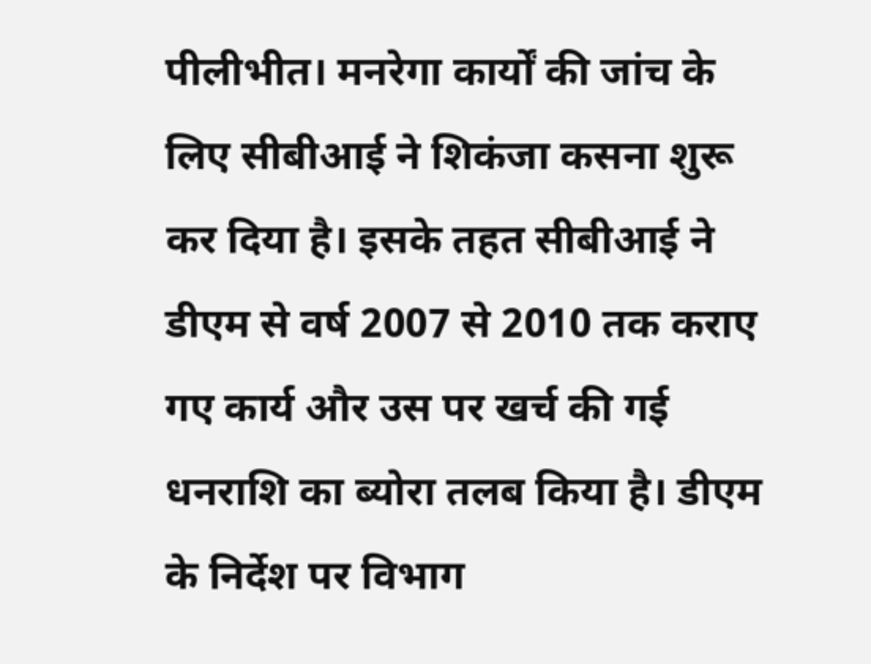पीलीभीत। मनरेगा कार्यों की जांच के लिए सीबीआई ने शिकंजा कसना शुरू कर दिया है। इसके तहत सीबीआई ने डीएम से वर्ष 2007 से 2010 तक कराए गए कार्य और उस पर खर्च की गई धनराशि का ब्योरा तलब किया है। डीएम के निर्देश पर विभाग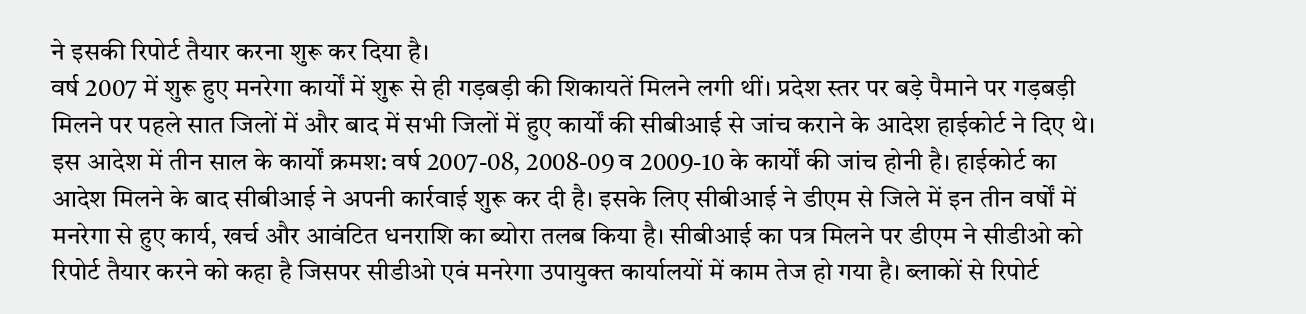ने इसकी रिपोर्ट तैयार करना शुरू कर दिया है।
वर्ष 2007 में शुरू हुए मनरेगा कार्यों में शुरू से ही गड़बड़ी की शिकायतें मिलने लगी थीं। प्रदेश स्तर पर बड़े पैमाने पर गड़बड़ी मिलने पर पहले सात जिलों में और बाद में सभी जिलों में हुए कार्यों की सीबीआई से जांच कराने के आदेश हाईकोर्ट ने दिए थे। इस आदेश में तीन साल के कार्यों क्रमश: वर्ष 2007-08, 2008-09 व 2009-10 के कार्यों की जांच होनी है। हाईकोर्ट का आदेश मिलने के बाद सीबीआई ने अपनी कार्रवाई शुरू कर दी है। इसके लिए सीबीआई ने डीएम से जिले में इन तीन वर्षों में मनरेगा से हुए कार्य, खर्च और आवंटित धनराशि का ब्योरा तलब किया है। सीबीआई का पत्र मिलने पर डीएम ने सीडीओ को रिपोर्ट तैयार करने को कहा है जिसपर सीडीओ एवं मनरेगा उपायुक्त कार्यालयों में काम तेज हो गया है। ब्लाकों से रिपोर्ट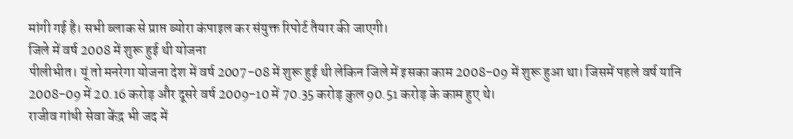मांगी गई है। सभी ब्लाक से प्राप्त ब्योरा कंपाइल कर संयुक्त रिपोर्ट तैयार की जाएगी।
जिले में वर्ष 2008 में शुरू हुई थी योजना
पीलीभीत। यूं तो मनरेगा योजना देश में वर्ष 2007-08 में शुरू हुई थी लेकिन जिले में इसका काम 2008-09 में शुरू हुआ था। जिसमें पहले वर्ष यानि 2008-09 में 20.16 करोड़ और दूसरे वर्ष 2009-10 में 70.35 करोड़ कुल 90.51 करोड़ के काम हुए थे।
राजीव गांधी सेवा केंद्र भी जद में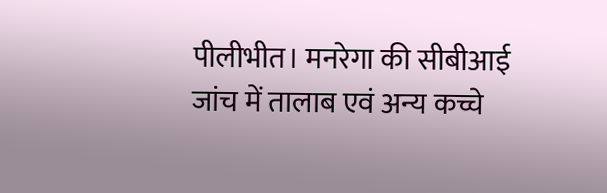पीलीभीत। मनरेगा की सीबीआई जांच में तालाब एवं अन्य कच्चे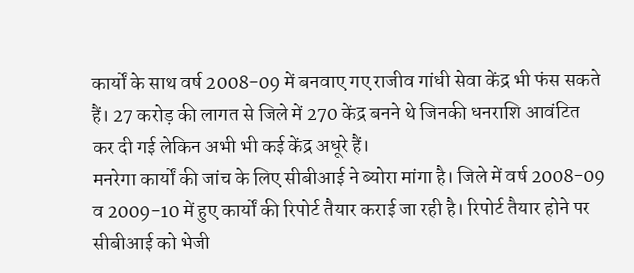कार्यों के साथ वर्ष 2008-09 में बनवाए गए राजीव गांधी सेवा केंद्र भी फंस सकते हैं। 27 करोड़ की लागत से जिले में 270 केंद्र बनने थे जिनकी धनराशि आवंटित कर दी गई लेकिन अभी भी कई केंद्र अधूरे हैं।
मनरेगा कार्यों की जांच के लिए सीबीआई ने ब्योरा मांगा है। जिले में वर्ष 2008-09 व 2009-10 में हुए कार्यों की रिपोर्ट तैयार कराई जा रही है। रिपोर्ट तैयार होने पर सीबीआई को भेजी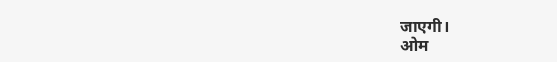जाएगी।
ओम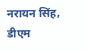नरायन सिंह, डीएम